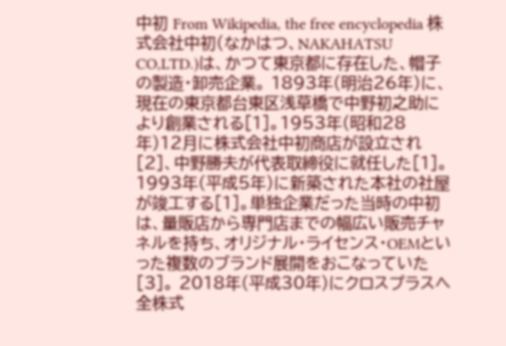中初 From Wikipedia, the free encyclopedia 株式会社中初(なかはつ、NAKAHATSU CO,LTD.)は、かつて東京都に存在した、帽子の製造・卸売企業。 1893年(明治26年)に、現在の東京都台東区浅草橋で中野初之助により創業される[1]。1953年(昭和28年)12月に株式会社中初商店が設立され[2]、中野勝夫が代表取締役に就任した[1]。 1993年(平成5年)に新築された本社の社屋が竣工する[1]。単独企業だった当時の中初は、量販店から専門店までの幅広い販売チャネルを持ち、オリジナル・ライセンス・OEMといった複数のブランド展開をおこなっていた[3]。 2018年(平成30年)にクロスプラスへ全株式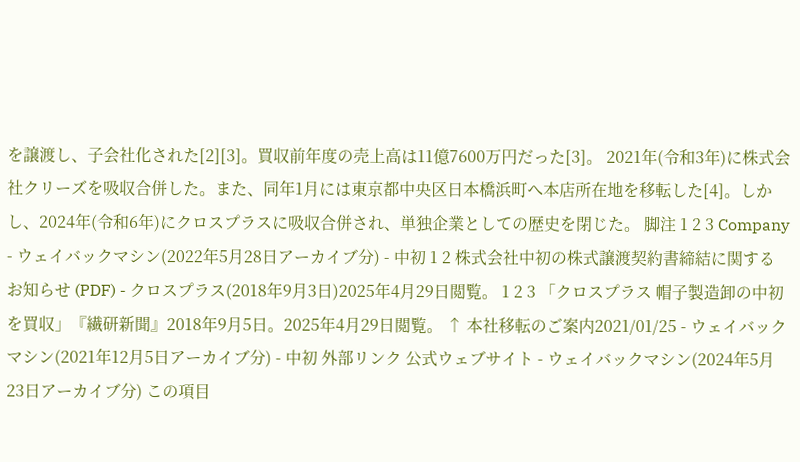を譲渡し、子会社化された[2][3]。買収前年度の売上高は11億7600万円だった[3]。 2021年(令和3年)に株式会社クリーズを吸収合併した。また、同年1月には東京都中央区日本橋浜町へ本店所在地を移転した[4]。しかし、2024年(令和6年)にクロスプラスに吸収合併され、単独企業としての歴史を閉じた。 脚注 1 2 3 Company - ウェイバックマシン(2022年5月28日アーカイブ分) - 中初 1 2 株式会社中初の株式譲渡契約書締結に関するお知らせ (PDF) - クロスプラス(2018年9月3日)2025年4月29日閲覧。 1 2 3 「クロスプラス 帽子製造卸の中初を買収」『繊研新聞』2018年9月5日。2025年4月29日閲覧。 ↑ 本社移転のご案内2021/01/25 - ウェイバックマシン(2021年12月5日アーカイブ分) - 中初 外部リンク 公式ウェブサイト - ウェイバックマシン(2024年5月23日アーカイブ分) この項目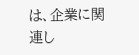は、企業に関連し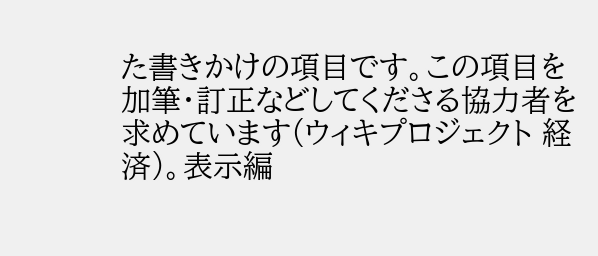た書きかけの項目です。この項目を加筆・訂正などしてくださる協力者を求めています(ウィキプロジェクト 経済)。表示編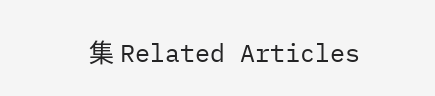集 Related Articles